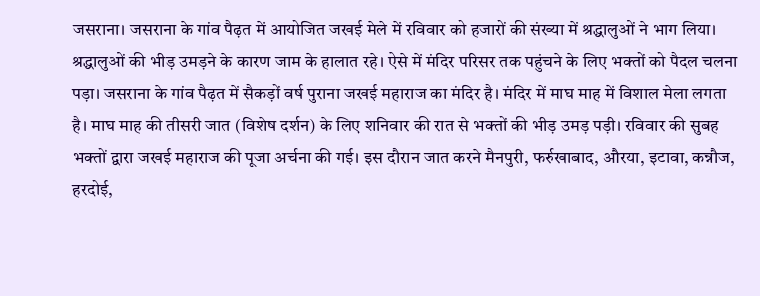जसराना। जसराना के गांव पैढ़त में आयोजित जखई मेले में रविवार को हजारों की संख्या में श्रद्धालुओं ने भाग लिया। श्रद्धालुओं की भीड़ उमड़ने के कारण जाम के हालात रहे। ऐसे में मंदिर परिसर तक पहुंचने के लिए भक्तों को पैदल चलना पड़ा। जसराना के गांव पैढ़त में सैकड़ों वर्ष पुराना जखई महाराज का मंदिर है। मंदिर में माघ माह में विशाल मेला लगता है। माघ माह की तीसरी जात (विशेष दर्शन) के लिए शनिवार की रात से भक्तों की भीड़ उमड़ पड़ी। रविवार की सुबह भक्तों द्वारा जखई महाराज की पूजा अर्चना की गई। इस दौरान जात करने मैनपुरी, फर्रुखाबाद, औरया, इटावा, कन्नौज, हरदोई,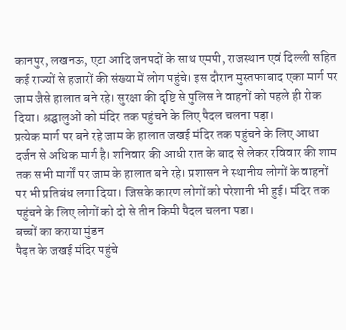कानपुर, लखनऊ, एटा आदि जनपदों के साथ एमपी, राजस्थान एवं दिल्ली सहित कई राज्यों से हजारों की संख्या में लोग पहुंचे। इस दौरान मुस्तफाबाद एका मार्ग पर जाम जैसे हालात बने रहे। सुरक्षा की दृष्टि से पुलिस ने वाहनों को पहले ही रोक दिया। श्रद्घालुओं को मंदिर तक पहुंचने के लिए पैदल चलना पड़ा।
प्रत्येक मार्ग पर बने रहे जाम के हालात जखई मंदिर तक पहुंचने के लिए आधा दर्जन से अधिक मार्ग है। शनिवार की आधी रात के बाद से लेकर रविवार की शाम तक सभी मार्गों पर जाम के हालात बने रहे। प्रशासन ने स्थानीय लोगों के वाहनों पर भी प्रतिबंध लगा दिया। जिसके कारण लोगों को परेशानी भी हुई। मंदिर तक पहुंचने के लिए लोगों को दो से तीन किमी पैदल चलना पडा।
बच्चों का कराया मुंडन
पैढ़त के जखई मंदिर पहुंचे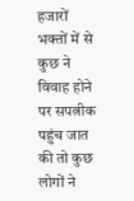हजारों भक्तों में से कुछ ने विवाह होने पर सपत्नीक पहुंच जात की तो कुछ लोगों ने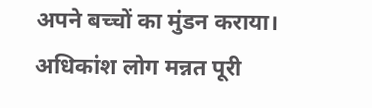अपने बच्चों का मुंडन कराया। अधिकांश लोग मन्नत पूरी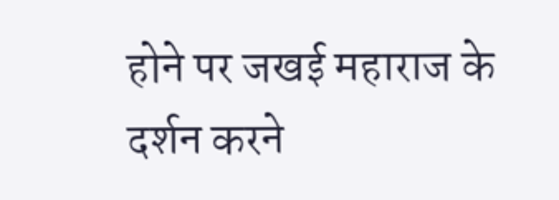होने पर जखई महाराज के दर्शन करने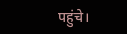पहुंचे।